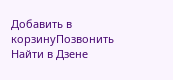Добавить в корзинуПозвонить
Найти в Дзене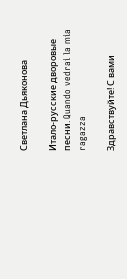Светлана Дьяконова

Итало-русские дворовые песни. Quando vedrai la mia ragazza

Здравствуйте! С вами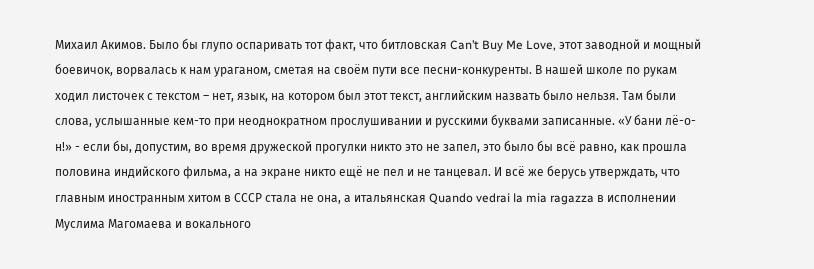Михаил Акимов. Было бы глупо оспаривать тот факт, что битловская Can’t Buy Me Love, этот заводной и мощный боевичок, ворвалась к нам ураганом, сметая на своём пути все песни-конкуренты. В нашей школе по рукам ходил листочек с текстом – нет, язык, на котором был этот текст, английским назвать было нельзя. Там были слова, услышанные кем-то при неоднократном прослушивании и русскими буквами записанные. «У бани лё-о-н!» - если бы, допустим, во время дружеской прогулки никто это не запел, это было бы всё равно, как прошла половина индийского фильма, а на экране никто ещё не пел и не танцевал. И всё же берусь утверждать, что главным иностранным хитом в СССР стала не она, а итальянская Quando vedrai la mia ragazza в исполнении Муслима Магомаева и вокального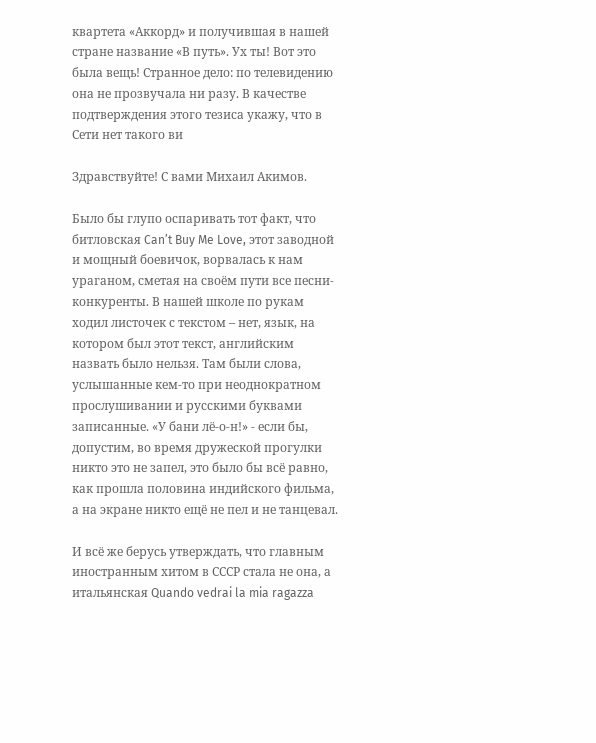квартета «Аккорд» и получившая в нашей стране название «В путь». Ух ты! Вот это была вещь! Странное дело: по телевидению она не прозвучала ни разу. В качестве подтверждения этого тезиса укажу, что в Сети нет такого ви

Здравствуйте! С вами Михаил Акимов.

Было бы глупо оспаривать тот факт, что битловская Can’t Buy Me Love, этот заводной и мощный боевичок, ворвалась к нам ураганом, сметая на своём пути все песни-конкуренты. В нашей школе по рукам ходил листочек с текстом – нет, язык, на котором был этот текст, английским назвать было нельзя. Там были слова, услышанные кем-то при неоднократном прослушивании и русскими буквами записанные. «У бани лё-о-н!» - если бы, допустим, во время дружеской прогулки никто это не запел, это было бы всё равно, как прошла половина индийского фильма, а на экране никто ещё не пел и не танцевал.

И всё же берусь утверждать, что главным иностранным хитом в СССР стала не она, а итальянская Quando vedrai la mia ragazza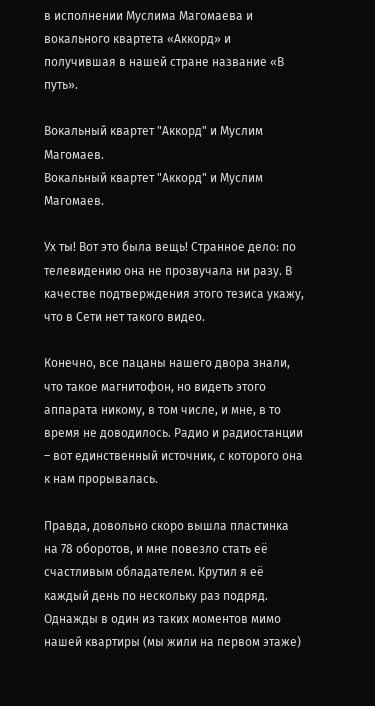в исполнении Муслима Магомаева и вокального квартета «Аккорд» и получившая в нашей стране название «В путь».

Вокальный квартет "Аккорд" и Муслим Магомаев.
Вокальный квартет "Аккорд" и Муслим Магомаев.

Ух ты! Вот это была вещь! Странное дело: по телевидению она не прозвучала ни разу. В качестве подтверждения этого тезиса укажу, что в Сети нет такого видео.

Конечно, все пацаны нашего двора знали, что такое магнитофон, но видеть этого аппарата никому, в том числе, и мне, в то время не доводилось. Радио и радиостанции – вот единственный источник, с которого она к нам прорывалась.

Правда, довольно скоро вышла пластинка на 78 оборотов, и мне повезло стать её счастливым обладателем. Крутил я её каждый день по нескольку раз подряд. Однажды в один из таких моментов мимо нашей квартиры (мы жили на первом этаже)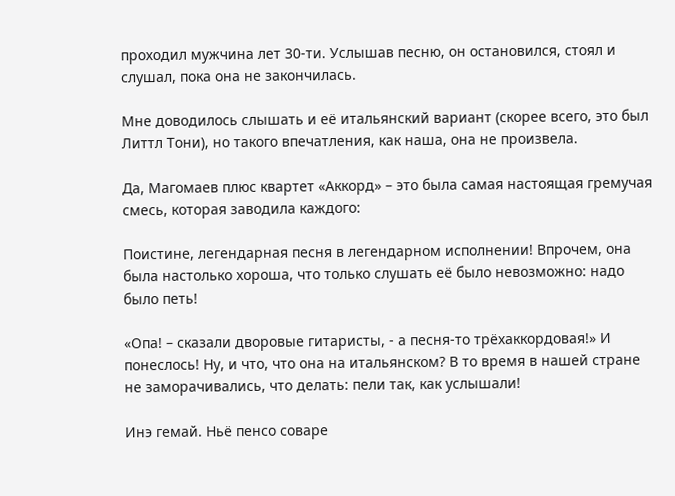проходил мужчина лет 30-ти. Услышав песню, он остановился, стоял и слушал, пока она не закончилась.

Мне доводилось слышать и её итальянский вариант (скорее всего, это был Литтл Тони), но такого впечатления, как наша, она не произвела.

Да, Магомаев плюс квартет «Аккорд» – это была самая настоящая гремучая смесь, которая заводила каждого:

Поистине, легендарная песня в легендарном исполнении! Впрочем, она была настолько хороша, что только слушать её было невозможно: надо было петь!

«Опа! – сказали дворовые гитаристы, - а песня-то трёхаккордовая!» И понеслось! Ну, и что, что она на итальянском? В то время в нашей стране не заморачивались, что делать: пели так, как услышали!

Инэ гемай. Ньё пенсо соваре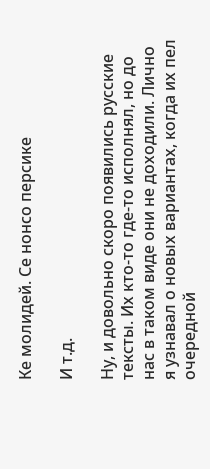Ке молидей. Се нонсо персике

И т.д.

Ну, и довольно скоро появились русские тексты. Их кто-то где-то исполнял, но до нас в таком виде они не доходили. Лично я узнавал о новых вариантах, когда их пел очередной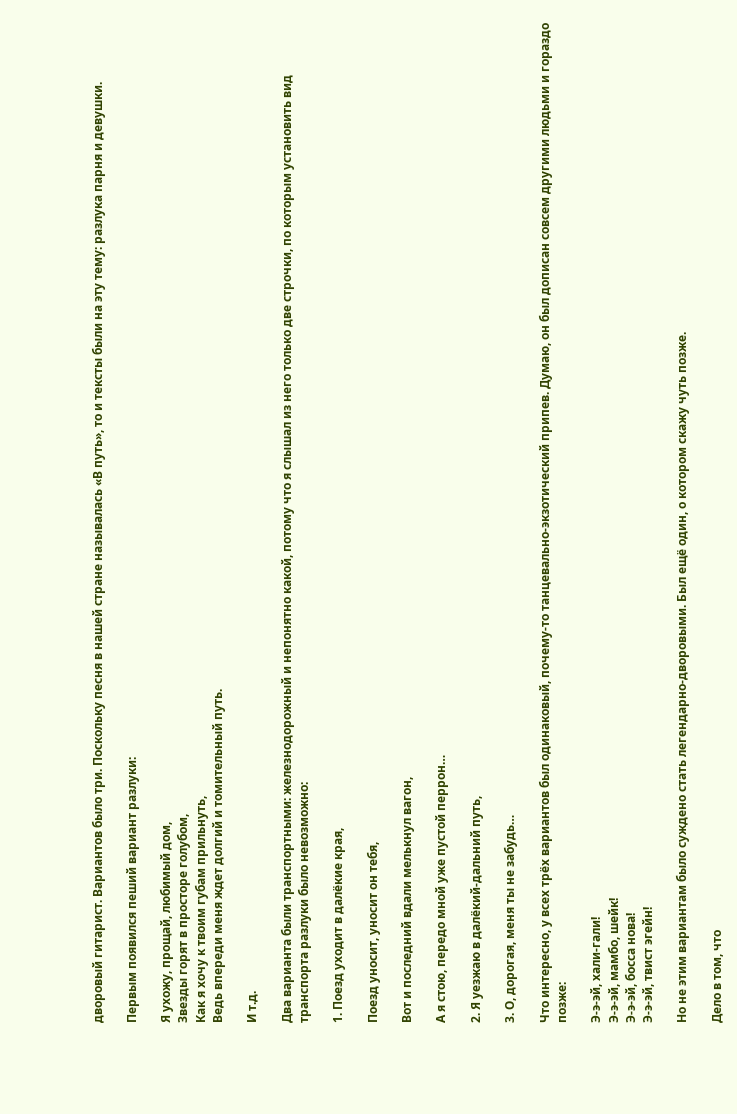дворовый гитарист. Вариантов было три. Поскольку песня в нашей стране называлась «В путь», то и тексты были на эту тему: разлука парня и девушки.

Первым появился пеший вариант разлуки:

Я ухожу, прощай, любимый дом,
Звезды горят в просторе голубом,
Как я хочу к твоим губам прильнуть,
Ведь впереди меня ждет долгий и томительный путь.

И т.д.

Два варианта были транспортными: железнодорожный и непонятно какой, потому что я слышал из него только две строчки, по которым установить вид транспорта разлуки было невозможно:

1. Поезд уходит в далёкие края,

Поезд уносит, уносит он тебя,

Вот и последний вдали мелькнул вагон,

А я стою, передо мной уже пустой перрон…

2. Я уезжаю в далёкий-дальний путь,

3. О, дорогая, меня ты не забудь…

Что интересно, у всех трёх вариантов был одинаковый, почему-то танцевально-экзотический припев. Думаю, он был дописан совсем другими людьми и гораздо позже:

Э-э-эй, хали-гали!
Э-э-эй, мамбо, шейк!
Э-э-эй, босса нова!
Э-э-эй, твист эгейн!

Но не этим вариантам было суждено стать легендарно-дворовыми. Был ещё один, о котором скажу чуть позже.

Дело в том, что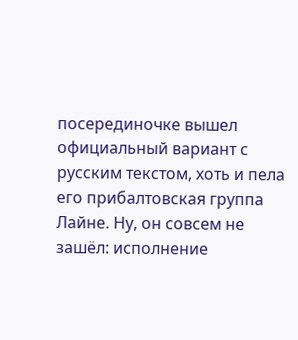посерединочке вышел официальный вариант с русским текстом, хоть и пела его прибалтовская группа Лайне. Ну, он совсем не зашёл: исполнение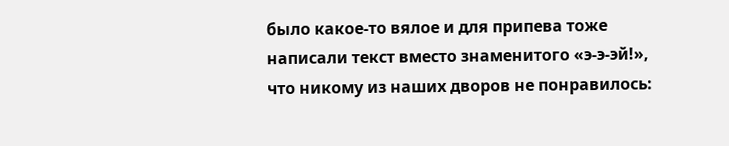было какое-то вялое и для припева тоже написали текст вместо знаменитого «э-э-эй!», что никому из наших дворов не понравилось: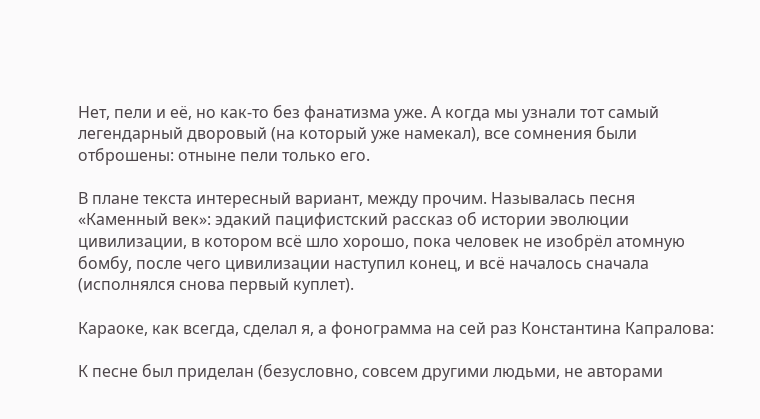Нет, пели и её, но как-то без фанатизма уже. А когда мы узнали тот самый легендарный дворовый (на который уже намекал), все сомнения были отброшены: отныне пели только его.

В плане текста интересный вариант, между прочим. Называлась песня «Каменный век»: эдакий пацифистский рассказ об истории эволюции цивилизации, в котором всё шло хорошо, пока человек не изобрёл атомную бомбу, после чего цивилизации наступил конец, и всё началось сначала (исполнялся снова первый куплет).

Караоке, как всегда, сделал я, а фонограмма на сей раз Константина Капралова:

К песне был приделан (безусловно, совсем другими людьми, не авторами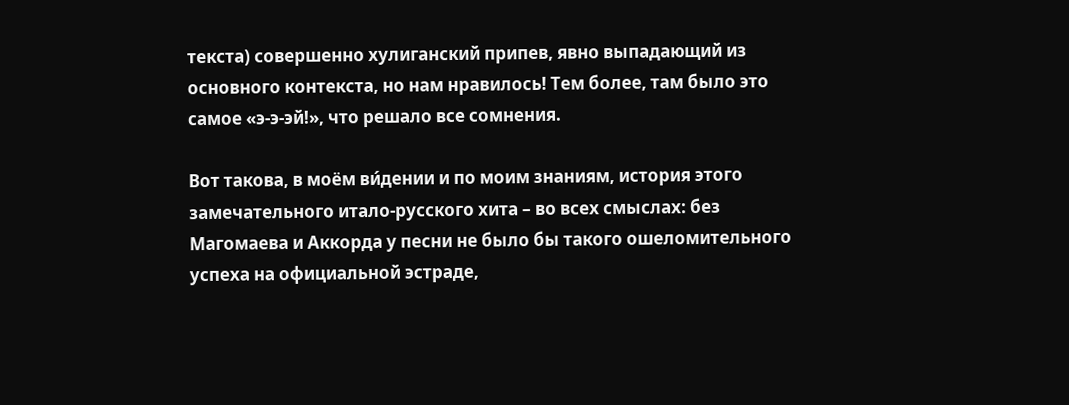текста) совершенно хулиганский припев, явно выпадающий из основного контекста, но нам нравилось! Тем более, там было это самое «э-э-эй!», что решало все сомнения.

Вот такова, в моём ви́дении и по моим знаниям, история этого замечательного итало-русского хита – во всех смыслах: без Магомаева и Аккорда у песни не было бы такого ошеломительного успеха на официальной эстраде,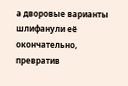а дворовые варианты шлифанули её окончательно, превратив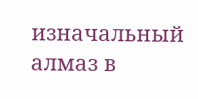изначальный алмаз в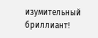изумительный бриллиант!